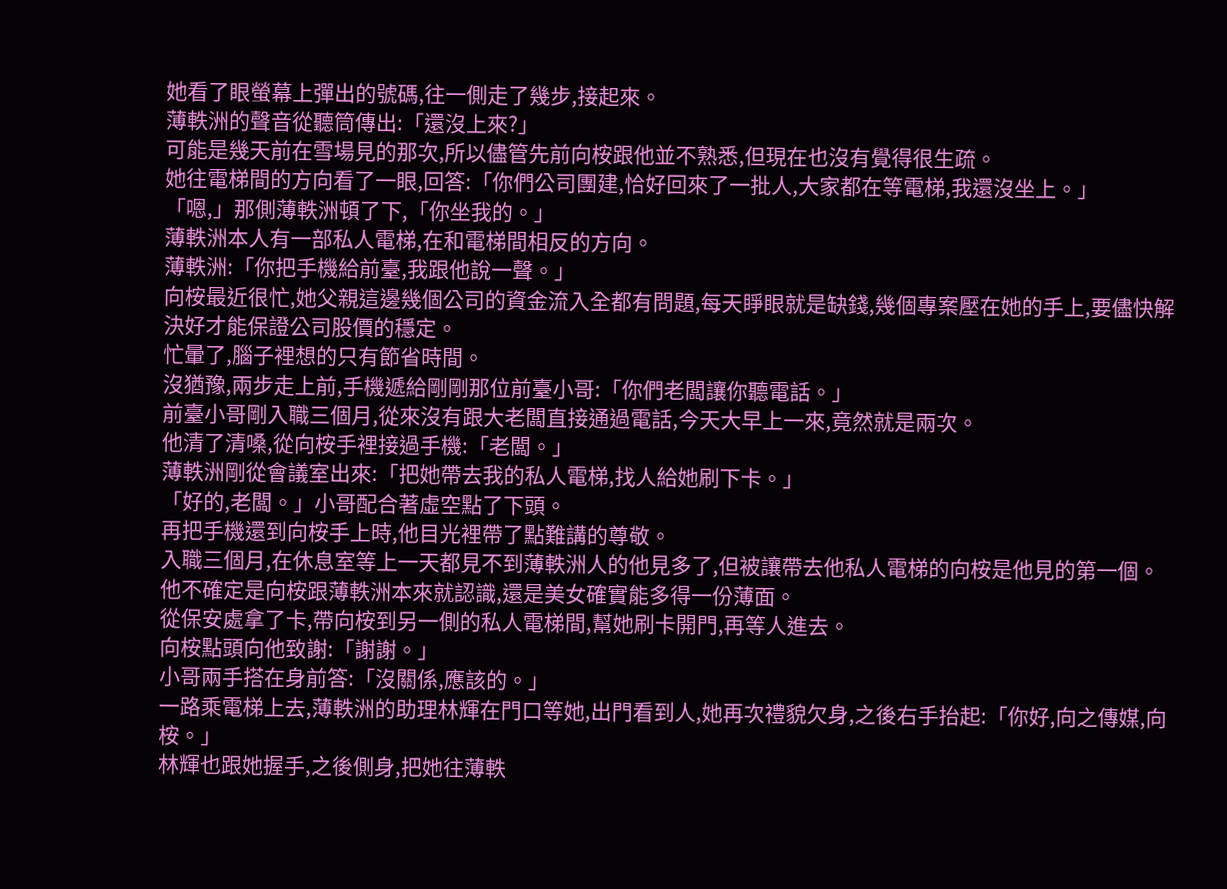她看了眼螢幕上彈出的號碼,往一側走了幾步,接起來。
薄軼洲的聲音從聽筒傳出:「還沒上來?」
可能是幾天前在雪場見的那次,所以儘管先前向桉跟他並不熟悉,但現在也沒有覺得很生疏。
她往電梯間的方向看了一眼,回答:「你們公司團建,恰好回來了一批人,大家都在等電梯,我還沒坐上。」
「嗯,」那側薄軼洲頓了下,「你坐我的。」
薄軼洲本人有一部私人電梯,在和電梯間相反的方向。
薄軼洲:「你把手機給前臺,我跟他說一聲。」
向桉最近很忙,她父親這邊幾個公司的資金流入全都有問題,每天睜眼就是缺錢,幾個專案壓在她的手上,要儘快解決好才能保證公司股價的穩定。
忙暈了,腦子裡想的只有節省時間。
沒猶豫,兩步走上前,手機遞給剛剛那位前臺小哥:「你們老闆讓你聽電話。」
前臺小哥剛入職三個月,從來沒有跟大老闆直接通過電話,今天大早上一來,竟然就是兩次。
他清了清嗓,從向桉手裡接過手機:「老闆。」
薄軼洲剛從會議室出來:「把她帶去我的私人電梯,找人給她刷下卡。」
「好的,老闆。」小哥配合著虛空點了下頭。
再把手機還到向桉手上時,他目光裡帶了點難講的尊敬。
入職三個月,在休息室等上一天都見不到薄軼洲人的他見多了,但被讓帶去他私人電梯的向桉是他見的第一個。
他不確定是向桉跟薄軼洲本來就認識,還是美女確實能多得一份薄面。
從保安處拿了卡,帶向桉到另一側的私人電梯間,幫她刷卡開門,再等人進去。
向桉點頭向他致謝:「謝謝。」
小哥兩手搭在身前答:「沒關係,應該的。」
一路乘電梯上去,薄軼洲的助理林輝在門口等她,出門看到人,她再次禮貌欠身,之後右手抬起:「你好,向之傳媒,向桉。」
林輝也跟她握手,之後側身,把她往薄軼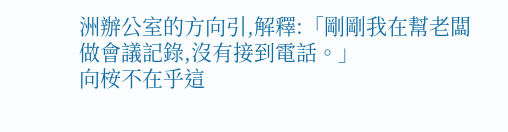洲辦公室的方向引,解釋:「剛剛我在幫老闆做會議記錄,沒有接到電話。」
向桉不在乎這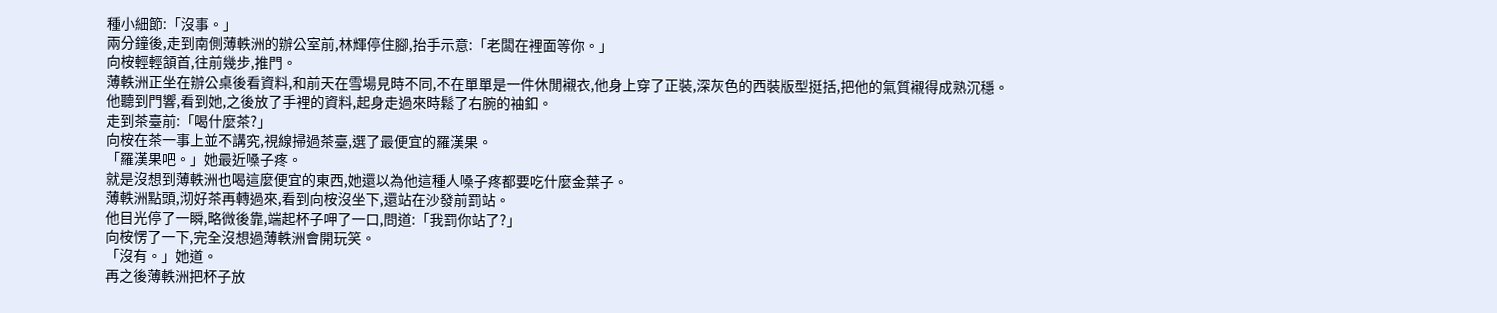種小細節:「沒事。」
兩分鐘後,走到南側薄軼洲的辦公室前,林輝停住腳,抬手示意:「老闆在裡面等你。」
向桉輕輕頷首,往前幾步,推門。
薄軼洲正坐在辦公桌後看資料,和前天在雪場見時不同,不在單單是一件休閒襯衣,他身上穿了正裝,深灰色的西裝版型挺括,把他的氣質襯得成熟沉穩。
他聽到門響,看到她,之後放了手裡的資料,起身走過來時鬆了右腕的袖釦。
走到茶臺前:「喝什麼茶?」
向桉在茶一事上並不講究,視線掃過茶臺,選了最便宜的羅漢果。
「羅漢果吧。」她最近嗓子疼。
就是沒想到薄軼洲也喝這麼便宜的東西,她還以為他這種人嗓子疼都要吃什麼金葉子。
薄軼洲點頭,沏好茶再轉過來,看到向桉沒坐下,還站在沙發前罰站。
他目光停了一瞬,略微後靠,端起杯子呷了一口,問道:「我罰你站了?」
向桉愣了一下,完全沒想過薄軼洲會開玩笑。
「沒有。」她道。
再之後薄軼洲把杯子放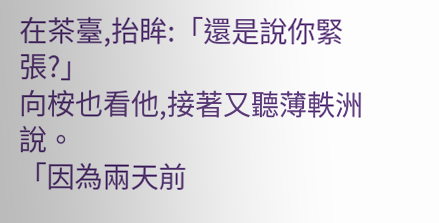在茶臺,抬眸:「還是說你緊張?」
向桉也看他,接著又聽薄軼洲說。
「因為兩天前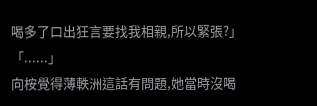喝多了口出狂言要找我相親,所以緊張?」
「......」
向桉覺得薄軼洲這話有問題,她當時沒喝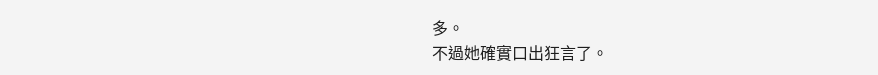多。
不過她確實口出狂言了。